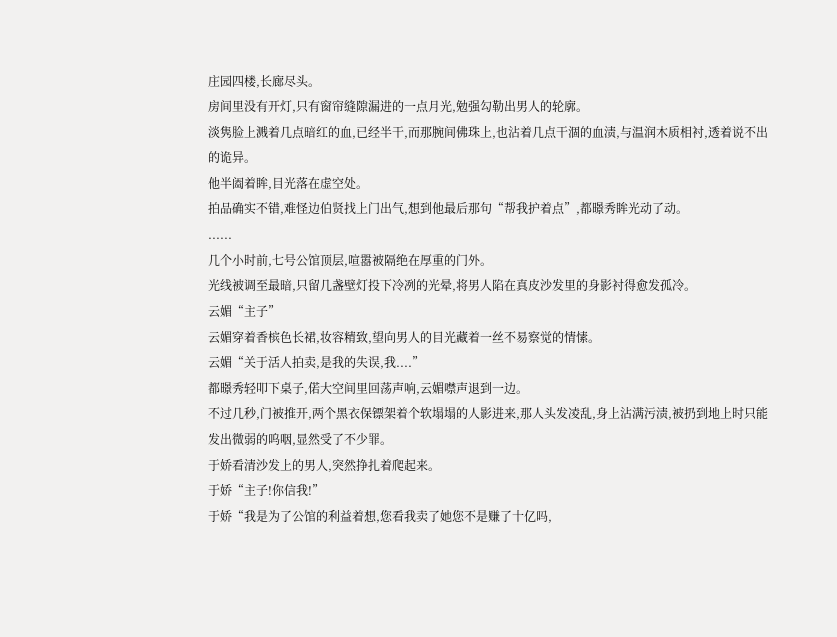庄园四楼,长廊尽头。
房间里没有开灯,只有窗帘缝隙漏进的一点月光,勉强勾勒出男人的轮廓。
淡隽脸上溅着几点暗红的血,已经半干,而那腕间佛珠上,也沾着几点干涸的血渍,与温润木质相衬,透着说不出的诡异。
他半阖着眸,目光落在虚空处。
拍品确实不错,难怪边伯贤找上门出气,想到他最后那句“帮我护着点”,都暻秀眸光动了动。
......
几个小时前,七号公馆顶层,喧嚣被隔绝在厚重的门外。
光线被调至最暗,只留几盏壁灯投下冷冽的光晕,将男人陷在真皮沙发里的身影衬得愈发孤冷。
云媚“主子”
云媚穿着香槟色长裙,妆容精致,望向男人的目光藏着一丝不易察觉的情愫。
云媚“关于活人拍卖,是我的失误,我....”
都暻秀轻叩下桌子,偌大空间里回荡声响,云媚噤声退到一边。
不过几秒,门被推开,两个黑衣保镖架着个软塌塌的人影进来,那人头发凌乱,身上沾满污渍,被扔到地上时只能发出微弱的呜咽,显然受了不少罪。
于娇看清沙发上的男人,突然挣扎着爬起来。
于娇“主子!你信我!”
于娇“我是为了公馆的利益着想,您看我卖了她您不是赚了十亿吗,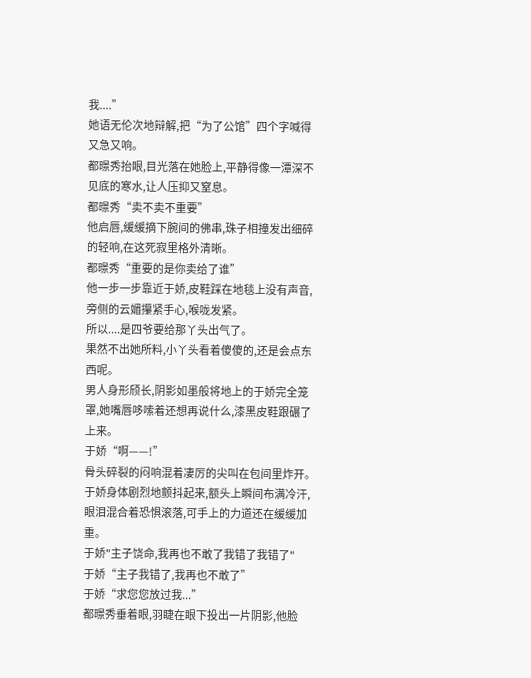我....”
她语无伦次地辩解,把“为了公馆”四个字喊得又急又响。
都暻秀抬眼,目光落在她脸上,平静得像一潭深不见底的寒水,让人压抑又窒息。
都暻秀“卖不卖不重要”
他启唇,缓缓摘下腕间的佛串,珠子相撞发出细碎的轻响,在这死寂里格外清晰。
都暻秀“重要的是你卖给了谁”
他一步一步靠近于娇,皮鞋踩在地毯上没有声音,旁侧的云媚攥紧手心,喉咙发紧。
所以....是四爷要给那丫头出气了。
果然不出她所料,小丫头看着傻傻的,还是会点东西呢。
男人身形颀长,阴影如墨般将地上的于娇完全笼罩,她嘴唇哆嗦着还想再说什么,漆黑皮鞋跟碾了上来。
于娇“啊——!”
骨头碎裂的闷响混着凄厉的尖叫在包间里炸开。
于娇身体剧烈地颤抖起来,额头上瞬间布满冷汗,眼泪混合着恐惧滚落,可手上的力道还在缓缓加重。
于娇"主子饶命,我再也不敢了我错了我错了"
于娇“主子我错了,我再也不敢了”
于娇“求您您放过我...”
都暻秀垂着眼,羽睫在眼下投出一片阴影,他脸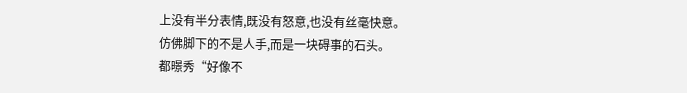上没有半分表情,既没有怒意,也没有丝毫快意。
仿佛脚下的不是人手,而是一块碍事的石头。
都暻秀“好像不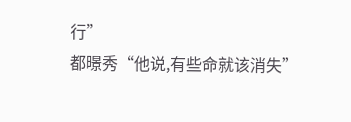行”
都暻秀“他说,有些命就该消失”